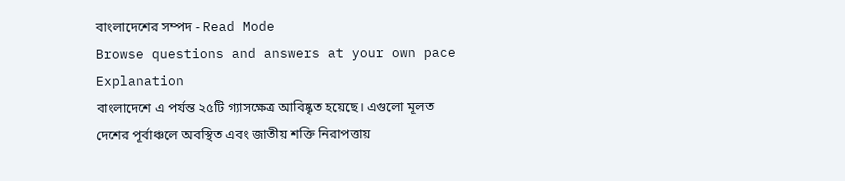বাংলাদেশের সম্পদ - Read Mode
Browse questions and answers at your own pace
Explanation
বাংলাদেশে এ পর্যন্ত ২৫টি গ্যাসক্ষেত্র আবিষ্কৃত হয়েছে। এগুলো মূলত দেশের পূর্বাঞ্চলে অবস্থিত এবং জাতীয় শক্তি নিরাপত্তায়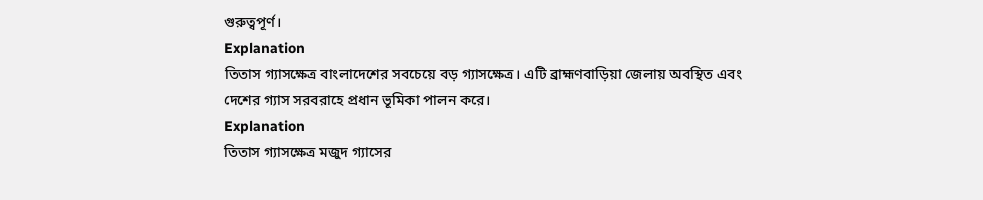গুরুত্বপূর্ণ।
Explanation
তিতাস গ্যাসক্ষেত্র বাংলাদেশের সবচেয়ে বড় গ্যাসক্ষেত্র। এটি ব্রাহ্মণবাড়িয়া জেলায় অবস্থিত এবং দেশের গ্যাস সরবরাহে প্রধান ভূমিকা পালন করে।
Explanation
তিতাস গ্যাসক্ষেত্র মজুদ গ্যাসের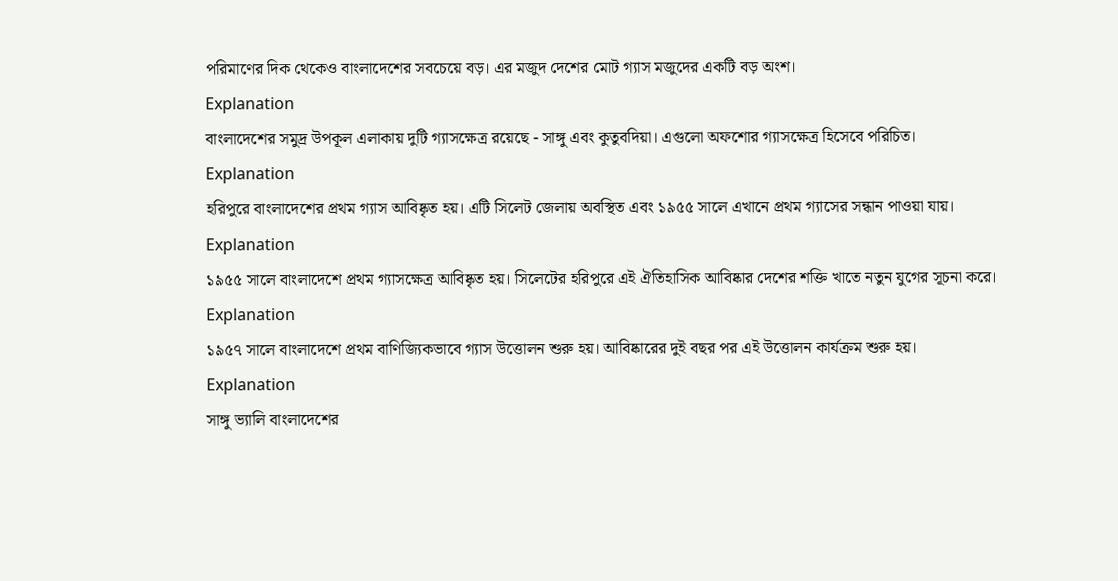পরিমাণের দিক থেকেও বাংলাদেশের সবচেয়ে বড়। এর মজুদ দেশের মোট গ্যাস মজুদের একটি বড় অংশ।
Explanation
বাংলাদেশের সমুদ্র উপকূল এলাকায় দুটি গ্যাসক্ষেত্র রয়েছে - সাঙ্গু এবং কুতুবদিয়া। এগুলো অফশোর গ্যাসক্ষেত্র হিসেবে পরিচিত।
Explanation
হরিপুরে বাংলাদেশের প্রথম গ্যাস আবিষ্কৃত হয়। এটি সিলেট জেলায় অবস্থিত এবং ১৯৫৫ সালে এখানে প্রথম গ্যাসের সন্ধান পাওয়া যায়।
Explanation
১৯৫৫ সালে বাংলাদেশে প্রথম গ্যাসক্ষেত্র আবিষ্কৃত হয়। সিলেটের হরিপুরে এই ঐতিহাসিক আবিষ্কার দেশের শক্তি খাতে নতুন যুগের সূচনা করে।
Explanation
১৯৫৭ সালে বাংলাদেশে প্রথম বাণিজ্যিকভাবে গ্যাস উত্তোলন শুরু হয়। আবিষ্কারের দুই বছর পর এই উত্তোলন কার্যক্রম শুরু হয়।
Explanation
সাঙ্গু ভ্যালি বাংলাদেশের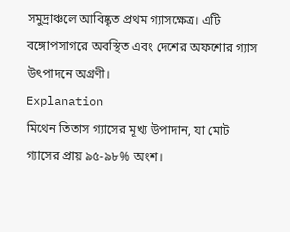সমুদ্রাঞ্চলে আবিষ্কৃত প্রথম গ্যাসক্ষেত্র। এটি বঙ্গোপসাগরে অবস্থিত এবং দেশের অফশোর গ্যাস উৎপাদনে অগ্রণী।
Explanation
মিথেন তিতাস গ্যাসের মূখ্য উপাদান, যা মোট গ্যাসের প্রায় ৯৫-৯৮% অংশ।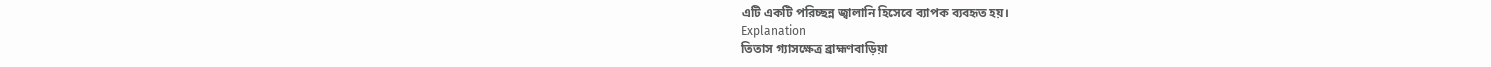এটি একটি পরিচ্ছন্ন জ্বালানি হিসেবে ব্যাপক ব্যবহৃত হয়।
Explanation
তিতাস গ্যাসক্ষেত্র ব্রাহ্মণবাড়িয়া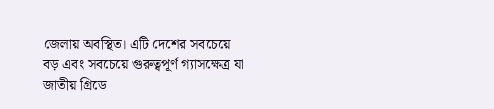জেলায় অবস্থিত। এটি দেশের সবচেয়ে বড় এবং সবচেয়ে গুরুত্বপূর্ণ গ্যাসক্ষেত্র যা জাতীয় গ্রিডে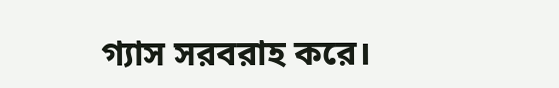গ্যাস সরবরাহ করে।